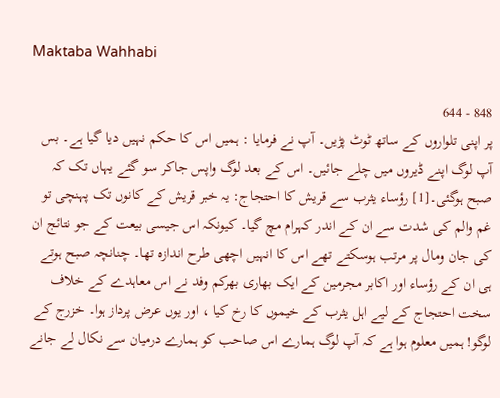Maktaba Wahhabi

848 - 644
پر اپنی تلواروں کے ساتھ ٹوٹ پڑیں۔ آپ نے فرمایا : ہمیں اس کا حکم نہیں دیا گیا ہے۔ بس آپ لوگ اپنے ڈیروں میں چلے جائیں۔ اس کے بعد لوگ واپس جاکر سو گئے یہاں تک کہ صبح ہوگئی۔[1] رؤساء یثرب سے قریش کا احتجاج: یہ خبر قریش کے کانوں تک پہنچی تو غم والم کی شدت سے ان کے اندر کہرام مچ گیا۔ کیونکہ اس جیسی بیعت کے جو نتائج ان کی جان ومال پر مرتب ہوسکتے تھے اس کا انہیں اچھی طرح اندازہ تھا۔ چنانچہ صبح ہوتے ہی ان کے رؤساء اور اکابر مجرمین کے ایک بھاری بھرکم وفد نے اس معاہدے کے خلاف سخت احتجاج کے لیے اہل یثرب کے خیموں کا رخ کیا ، اور یوں عرض پرداز ہوا۔ خزرج کے لوگو! ہمیں معلوم ہوا ہے کہ آپ لوگ ہمارے اس صاحب کو ہمارے درمیان سے نکال لے جانے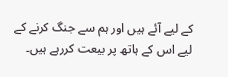کے لیے آئے ہیں اور ہم سے جنگ کرنے کے لیے اس کے ہاتھ پر بیعت کررہے ہیں۔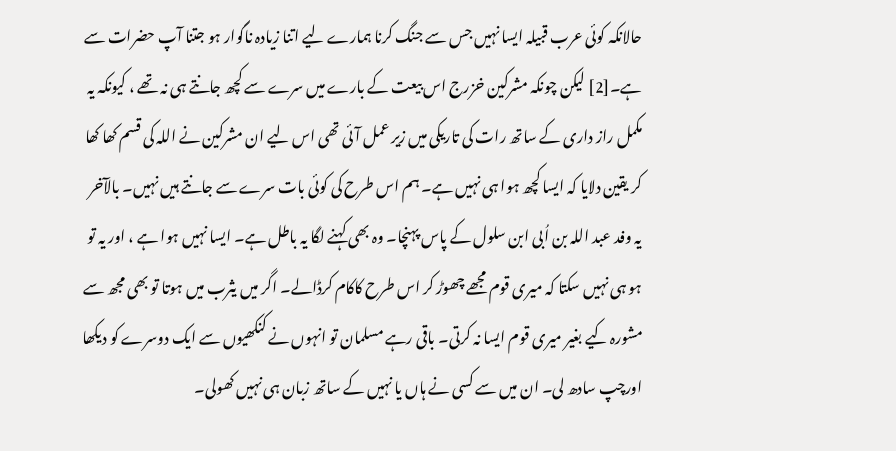حالانکہ کوئی عرب قبیلہ ایسا نہیں جس سے جنگ کرنا ہمارے لیے اتنا زیادہ ناگوار ہو جتنا آپ حضرات سے ہے۔[2] لیکن چونکہ مشرکین خزرج اس بیعت کے بارے میں سرے سے کچھ جانتے ہی نہ تھے ، کیونکہ یہ مکمل راز داری کے ساتھ رات کی تاریکی میں زیر عمل آئی تھی اس لیے ان مشرکین نے اللہ کی قسم کھا کھا کر یقین دلایا کہ ایسا کچھ ہوا ہی نہیں ہے۔ ہم اس طرح کی کوئی بات سرے سے جانتے ہیں نہیں۔ بالآخر یہ وفد عبد اللہ بن اُبی ابن سلول کے پاس پہنچا۔ وہ بھی کہنے لگا یہ باطل ہے۔ ایسا نہیں ہوا ہے ، اور یہ تو ہو ہی نہیں سکتا کہ میری قوم مجھے چھوڑ کر اس طرح کاکام کرڈالے۔ اگر میں یثرب میں ہوتا تو بھی مجھ سے مشورہ کیے بغیر میری قوم ایسا نہ کرتی۔ باقی رہے مسلمان تو انہوں نے کنکھیوں سے ایک دوسرے کو دیکھا اورچپ سادھ لی۔ ان میں سے کسی نے ہاں یا نہیں کے ساتھ زبان ہی نہیں کھولی۔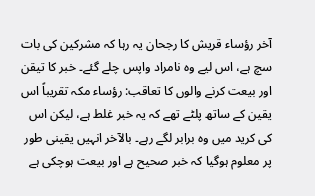آخر رؤساء قریش کا رجحان یہ رہا کہ مشرکین کی بات سچ ہے، اس لیے وہ نامراد واپس چلے گئے۔ خبر کا تیقن اور بیعت کرنے والوں کا تعاقب: رؤساء مکہ تقریباً اس یقین کے ساتھ پلٹے تھے کہ یہ خبر غلط ہے، لیکن اس کی کرید میں وہ برابر لگے رہے۔ بالآخر انہیں یقینی طور پر معلوم ہوگیا کہ خبر صحیح ہے اور بیعت ہوچکی ہے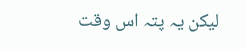لیکن یہ پتہ اس وقت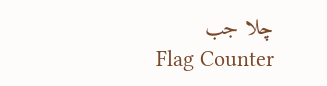چلا جب
Flag Counter